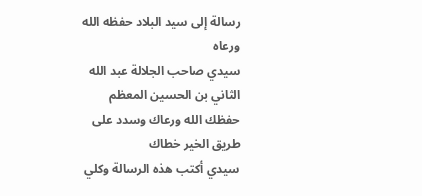رسالة إلى سيد البلاد حفظه الله ورعاه
سيدي صاحب الجلالة عبد الله الثاني بن الحسين المعظم حفظك الله ورعاك وسدد على طريق الخير خطاك
سيدي أكتب هذه الرسالة وكلي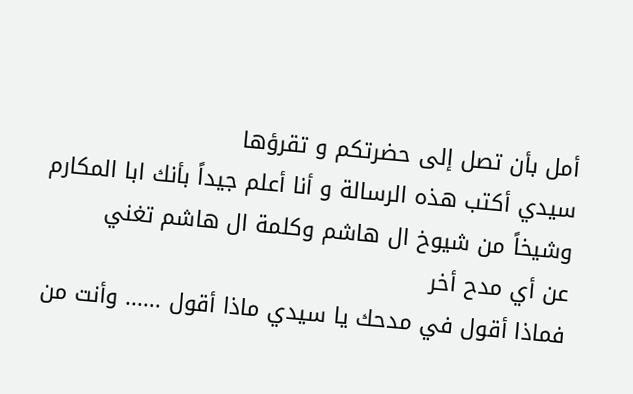أمل بأن تصل إلى حضرتكم و تقرؤها
سيدي أكتب هذه الرسالة و أنا أعلم جيداً بأنك ابا المكارم وشيخاً من شيوخ ال هاشم وكلمة ال هاشم تغني
عن أي مدح أخر
فماذا أقول في مدحك يا سيدي ماذا أقول ...... وأنت من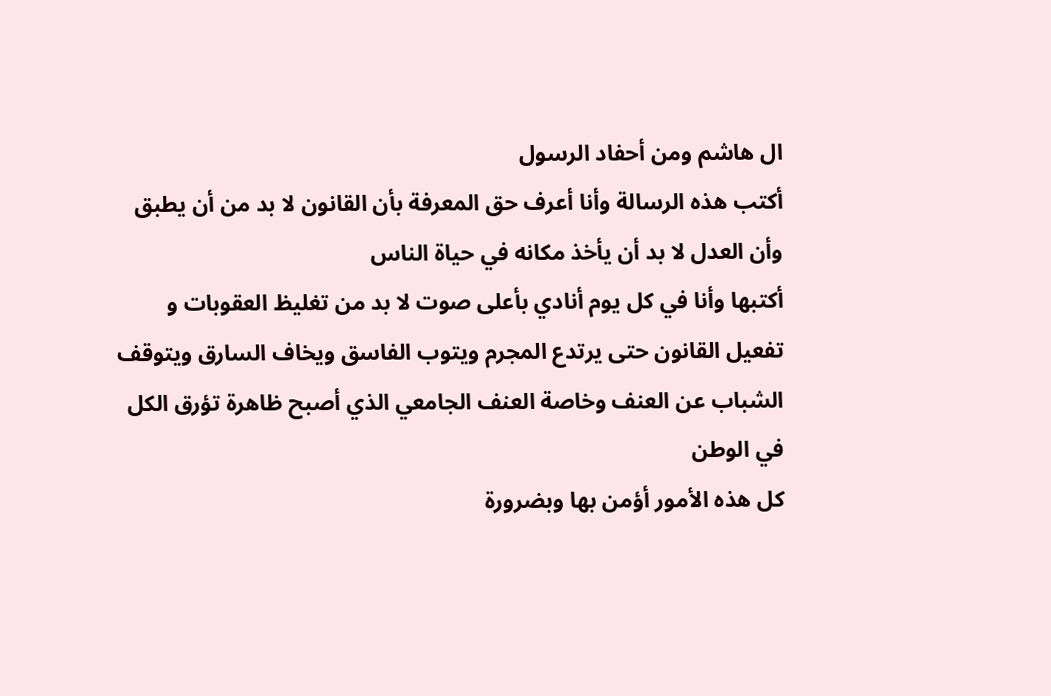ال هاشم ومن أحفاد الرسول
أكتب هذه الرسالة وأنا أعرف حق المعرفة بأن القانون لا بد من أن يطبق وأن العدل لا بد أن يأخذ مكانه في حياة الناس
أكتبها وأنا في كل يوم أنادي بأعلى صوت لا بد من تغليظ العقوبات و تفعيل القانون حتى يرتدع المجرم ويتوب الفاسق ويخاف السارق ويتوقف الشباب عن العنف وخاصة العنف الجامعي الذي أصبح ظاهرة تؤرق الكل في الوطن
كل هذه الأمور أؤمن بها وبضرورة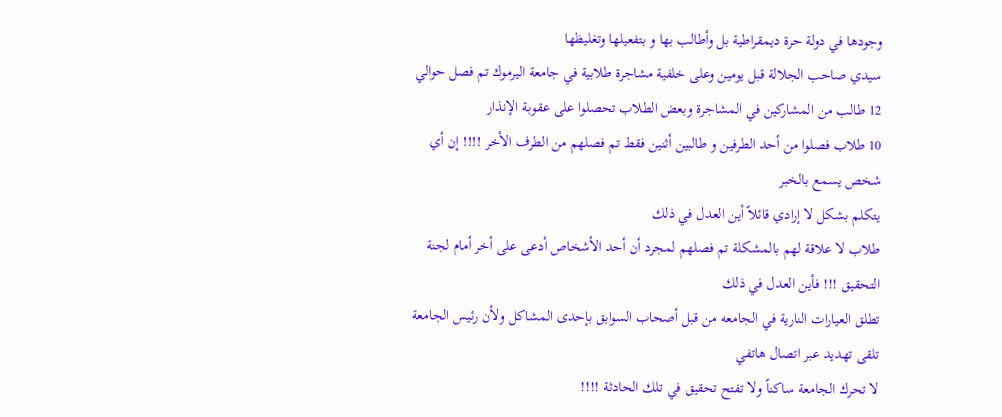وجودها في دولة حرة ديمقراطية بل وأطالب بها و بتفعيلها وتغليظها
سيدي صاحب الجلالة قبل يومين وعلى خلفية مشاجرة طلابية في جامعة اليرموك تم فصل حوالي 12 طالب من المشاركين في المشاجرة وبعض الطلاب تحصلوا على عقوبة الإنذار
10 طلاب فصلوا من أحد الطرفين و طالبين أثنين فقط تم فصلهم من الطرف الأخر !!!! إن أي شخص يسمع بالخبر
يتكلم بشكل لا إرادي قائلاً أين العدل في ذلك
طلاب لا علاقة لهم بالمشكلة تم فصلهم لمجرد أن أحد الأشخاص أدعى على أخر أمام لجنة التحقيق !!! فأين العدل في ذلك
تطلق العيارات النارية في الجامعه من قبل أصحاب السوابق بإحدى المشاكل ولأن رئيس الجامعة تلقى تهديد عبر اتصال هاتفي
لا تحرك الجامعة ساكناً ولا تفتح تحقيق في تلك الحادثة !!!!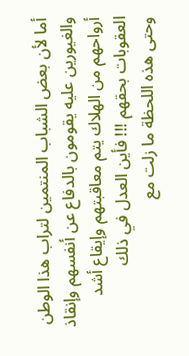أما لأن بعض الشباب المنتمين لتراب هذا الوطن
والغيورين عليه يقومون بالدفاع عن أنفسهم وإنقاذ أرواحهم من الهلاك يتم معاقبتهم وإيقاع أشد العقوبات بحقهم !!! فأين العدل في ذلك
وحتى هذه اللحظة ما زلت مع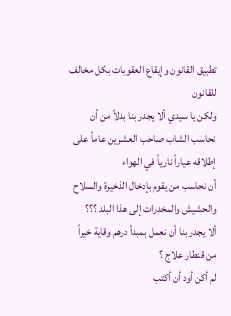تطبيق القانون وإيقاع العقوبات بكل مخالف للقانون
ولكن يا سيدي ألا يجدر بنا بدلاً من أن نحاسب الشاب صاحب العشرين عاماً على إطلاقه عياراً نارياً في الهواء
أن نحاسب من يقوم بإدخال الذخيرة والسلاح والحشيش والمخدرات إلى هذا البلد ؟؟؟
ألا يجدر بنا أن نعمل بمبدأ درهم وقاية خيراً من قنطار علاج ؟
لم أكن أود أن أكتب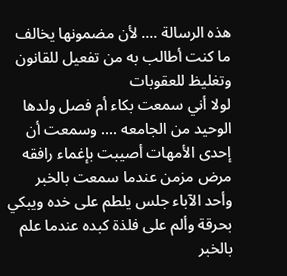هذه الرسالة .... لأن مضمونها يخالف ما كنت أطالب به من تفعيل للقانون وتغليظ للعقوبات
لولا أني سمعت بكاء أم فصل ولدها الوحيد من الجامعه .... وسمعت أن إحدى الأمهات أصيبت بإغماء رافقه مرض مزمن عندما سمعت بالخبر
وأحد الآباء جلس يلطم على خده ويبكي بحرقة وألم على فلذة كبده عندما علم بالخبر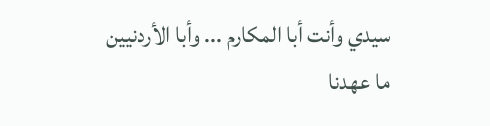سيدي وأنت أبا المكارم ... وأبا الأردنيين
ما عهدنا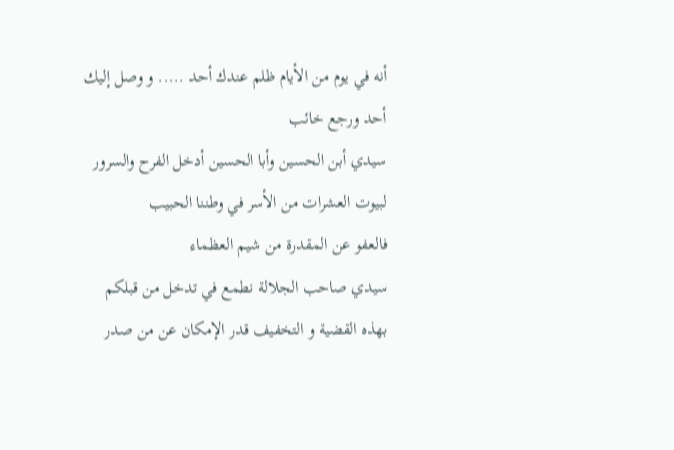أنه في يوم من الأيام ظلم عندك أحد ..... و وصل إليك أحد ورجع خائب
سيدي أبن الحسين وأبا الحسين أدخل الفرح والسرور لبيوت العشرات من الأسر في وطننا الحبيب
فالعفو عن المقدرة من شيم العظماء
سيدي صاحب الجلالة نطمع في تدخل من قبلكم بهذه القضية و التخفيف قدر الإمكان عن من صدر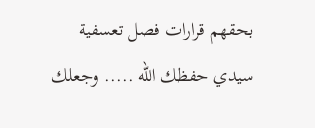بحقهم قرارات فصل تعسفية
سيدي حفظك الله ..... وجعلك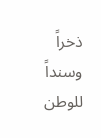ذخراً وسنداً للوطن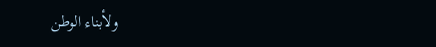ولأبناء الوطن